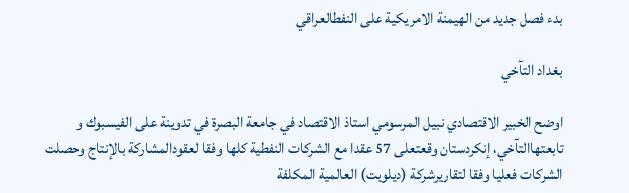بدء فصل جديد من الهيمنة الامريكية على النفطالعراقي

بغداد التآخي

اوضح الخبير الاقتصادي نبيل المرسومي استاذ الاقتصاد في جامعة البصرة في تدوينة على الفيسبوك و  تابعتهاالتآخي، إنكردستان وقعتعلى 57 عقدا مع الشركات النفطية كلها وفقا لعقودالمشاركة بالإنتاج وحصلت الشركات فعليا وفقا لتقاريرشركة (ديلويت) العالمية المكلفة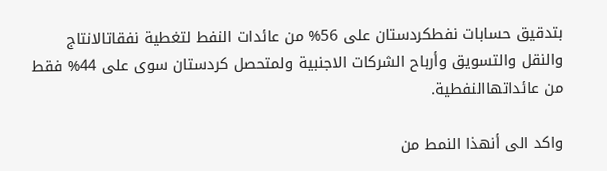بتدقيق حسابات نفطكردستان على 56% من عائدات النفط لتغطية نفقاتالانتاج والنقل والتسويق وأرباح الشركات الاجنبية ولمتحصل كردستان سوى على 44% فقط من عائداتهاالنفطية.

واكد الى أنهذا النمط من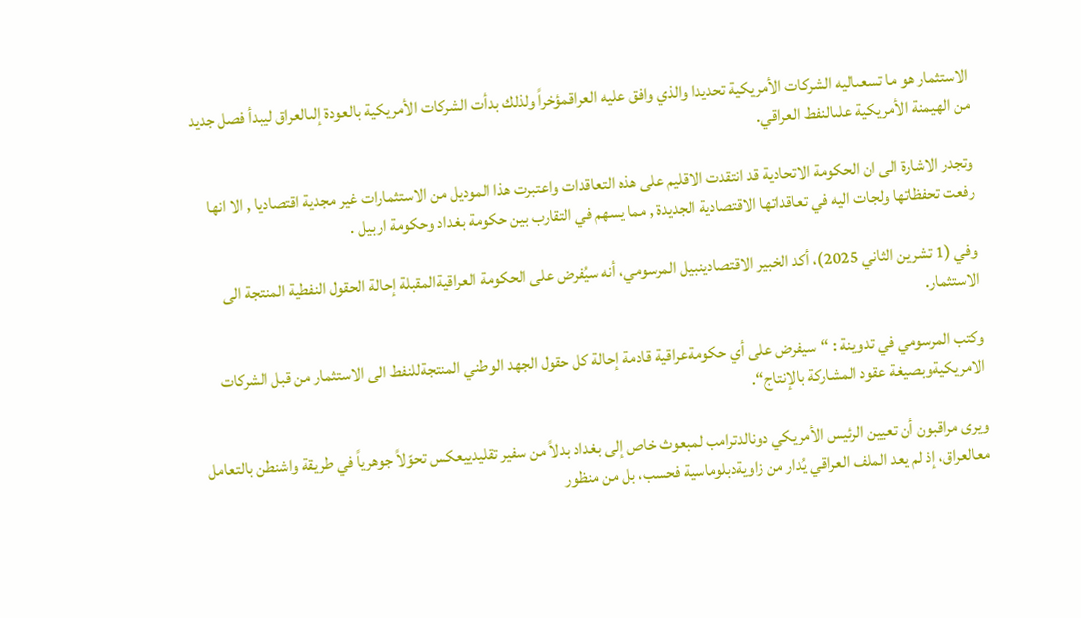الاستثمار هو ما تسعىاليه الشركات الأمريكية تحديدا والذي وافق عليه العراقمؤخراً ولذلك بدأت الشركات الأمريكية بالعودة إلىالعراق ليبدأ فصل جديد من الهيمنة الأمريكية علىالنفط العراقي.

وتجدر الاشارة الى ان الحكومة الاتحادية قد انتقدت الاقليم على هذه التعاقدات واعتبرت هذا الموديل من الاستثمارات غير مجدية اقتصاديا , الا انها رفعت تحفظاتها ولجات اليه في تعاقداتها الاقتصادية الجديدة , مما يسهم في التقارب بين حكومة بغداد وحكومة اربيل .

وفي (1 تشرين الثاني 2025)، أكد الخبير الاقتصادينبيل المرسومي، أنه سيُفرض على الحكومة العراقيةالمقبلة إحالة الحقول النفطية المنتجة الى الاستثمار.

وكتب المرسومي في تدوينة : “سيفرض على أي حكومةعراقية قادمة إحالة كل حقول الجهد الوطني المنتجةللنفط الى الاستثمار من قبل الشركات الامريكيةوبصيغة عقود المشاركة بالإنتاج“.

ويرى مراقبون أن تعيين الرئيس الأمريكي دونالدترامب لمبعوث خاص إلى بغداد بدلاً من سفير تقليدييعكس تحوّلاً جوهرياً في طريقة واشنطن بالتعامل معالعراق، إذ لم يعد الملف العراقي يُدار من زاويةدبلوماسية فحسب، بل من منظور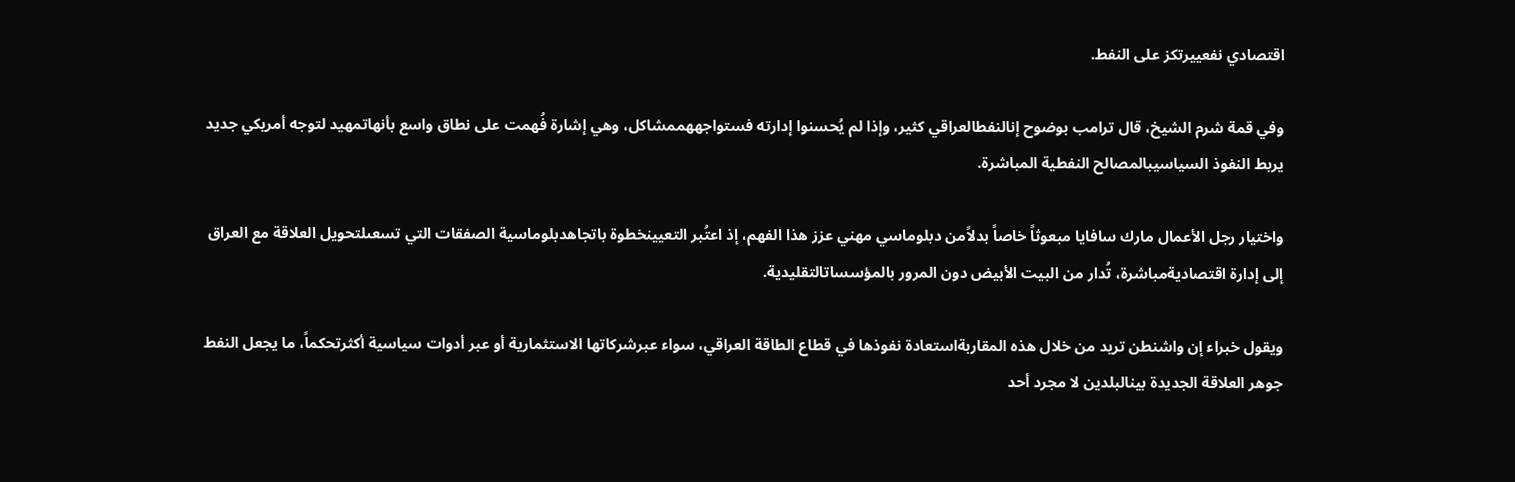اقتصادي نفعييرتكز على النفط.

وفي قمة شرم الشيخ، قال ترامب بوضوح إنالنفطالعراقي كثير، وإذا لم يُحسنوا إدارته فستواجههممشاكل، وهي إشارة فُهمت على نطاق واسع بأنهاتمهيد لتوجه أمريكي جديد يربط النفوذ السياسيبالمصالح النفطية المباشرة.

واختيار رجل الأعمال مارك سافايا مبعوثاً خاصاً بدلاًمن دبلوماسي مهني عزز هذا الفهم، إذ اعتُبر التعيينخطوة باتجاهدبلوماسية الصفقات التي تسعىلتحويل العلاقة مع العراق إلى إدارة اقتصاديةمباشرة، تُدار من البيت الأبيض دون المرور بالمؤسساتالتقليدية.

ويقول خبراء إن واشنطن تريد من خلال هذه المقاربةاستعادة نفوذها في قطاع الطاقة العراقي، سواء عبرشركاتها الاستثمارية أو عبر أدوات سياسية أكثرتحكماً، ما يجعل النفط جوهر العلاقة الجديدة بينالبلدين لا مجرد أحد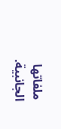ملفاتها الجانبية.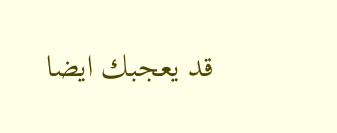قد يعجبك ايضا